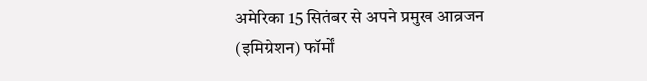अमेरिका 15 सितंबर से अपने प्रमुख आव्रजन (इमिग्रेशन) फॉर्मों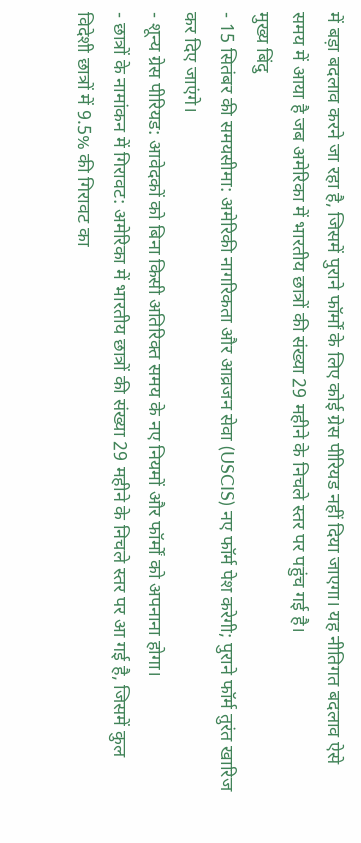में बड़ा बदलाव करने जा रहा है, जिसमें पुराने फॉर्मों के लिए कोई ग्रेस पीरियड नहीं दिया जाएगा। यह नीतिगत बदलाव ऐसे समय में आया है जब अमेरिका में भारतीय छात्रों की संख्या 29 महीने के निचले स्तर पर पहुंच गई है।
मुख्य बिंदु
- 15 सितंबर की समयसीमा: अमेरिकी नागरिकता और आव्रजन सेवा (USCIS) नए फॉर्म पेश करेगी; पुराने फॉर्म तुरंत खारिज कर दिए जाएंगे।
- शून्य ग्रेस पीरियड: आवेदकों को बिना किसी अतिरिक्त समय के नए नियमों और फॉर्मों को अपनाना होगा।
- छात्रों के नामांकन में गिरावट: अमेरिका में भारतीय छात्रों की संख्या 29 महीने के निचले स्तर पर आ गई है, जिसमें कुल विदेशी छात्रों में 9.5% की गिरावट का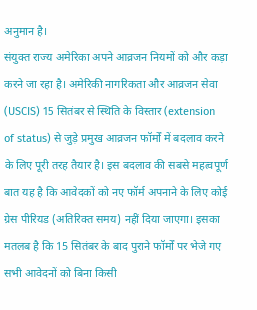अनुमान है।
संयुक्त राज्य अमेरिका अपने आव्रजन नियमों को और कड़ा करने जा रहा है। अमेरिकी नागरिकता और आव्रजन सेवा (USCIS) 15 सितंबर से स्थिति के विस्तार (extension of status) से जुड़े प्रमुख आव्रजन फॉर्मों में बदलाव करने के लिए पूरी तरह तैयार है। इस बदलाव की सबसे महत्वपूर्ण बात यह है कि आवेदकों को नए फॉर्म अपनाने के लिए कोई ग्रेस पीरियड (अतिरिक्त समय) नहीं दिया जाएगा। इसका मतलब है कि 15 सितंबर के बाद पुराने फॉर्मों पर भेजे गए सभी आवेदनों को बिना किसी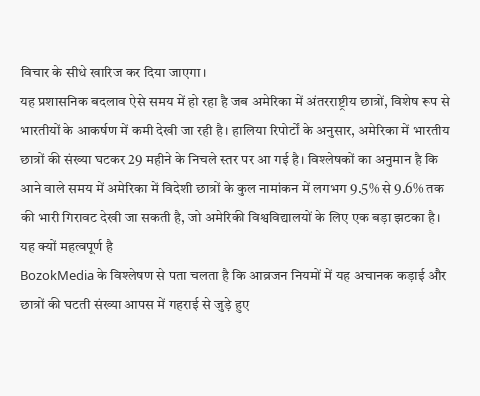विचार के सीधे खारिज कर दिया जाएगा।
यह प्रशासनिक बदलाव ऐसे समय में हो रहा है जब अमेरिका में अंतरराष्ट्रीय छात्रों, विशेष रूप से भारतीयों के आकर्षण में कमी देखी जा रही है। हालिया रिपोर्टों के अनुसार, अमेरिका में भारतीय छात्रों की संख्या घटकर 29 महीने के निचले स्तर पर आ गई है। विश्लेषकों का अनुमान है कि आने वाले समय में अमेरिका में विदेशी छात्रों के कुल नामांकन में लगभग 9.5% से 9.6% तक की भारी गिरावट देखी जा सकती है, जो अमेरिकी विश्वविद्यालयों के लिए एक बड़ा झटका है।
यह क्यों महत्वपूर्ण है
BozokMedia के विश्लेषण से पता चलता है कि आव्रजन नियमों में यह अचानक कड़ाई और छात्रों की घटती संख्या आपस में गहराई से जुड़े हुए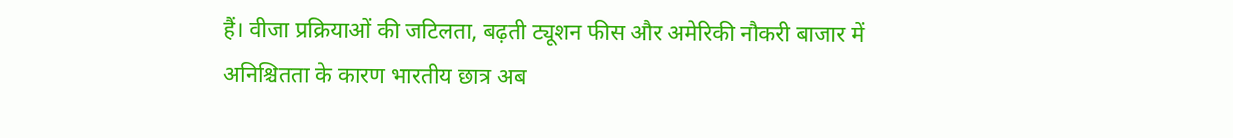हैं। वीजा प्रक्रियाओं की जटिलता, बढ़ती ट्यूशन फीस और अमेरिकी नौकरी बाजार में अनिश्चितता के कारण भारतीय छात्र अब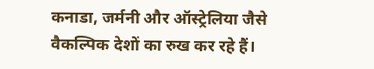कनाडा, जर्मनी और ऑस्ट्रेलिया जैसे वैकल्पिक देशों का रुख कर रहे हैं।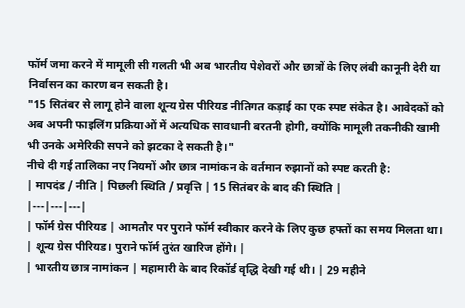फॉर्म जमा करने में मामूली सी गलती भी अब भारतीय पेशेवरों और छात्रों के लिए लंबी कानूनी देरी या निर्वासन का कारण बन सकती है।
"15 सितंबर से लागू होने वाला शून्य ग्रेस पीरियड नीतिगत कड़ाई का एक स्पष्ट संकेत है। आवेदकों को अब अपनी फाइलिंग प्रक्रियाओं में अत्यधिक सावधानी बरतनी होगी, क्योंकि मामूली तकनीकी खामी भी उनके अमेरिकी सपने को झटका दे सकती है।"
नीचे दी गई तालिका नए नियमों और छात्र नामांकन के वर्तमान रुझानों को स्पष्ट करती है:
| मापदंड / नीति | पिछली स्थिति / प्रवृत्ति | 15 सितंबर के बाद की स्थिति |
|---|---|---|
| फॉर्म ग्रेस पीरियड | आमतौर पर पुराने फॉर्म स्वीकार करने के लिए कुछ हफ्तों का समय मिलता था। | शून्य ग्रेस पीरियड। पुराने फॉर्म तुरंत खारिज होंगे। |
| भारतीय छात्र नामांकन | महामारी के बाद रिकॉर्ड वृद्धि देखी गई थी। | 29 महीने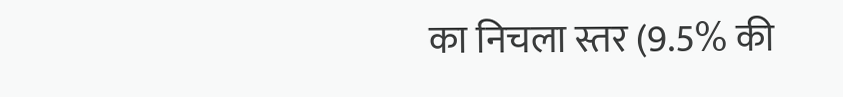का निचला स्तर (9.5% की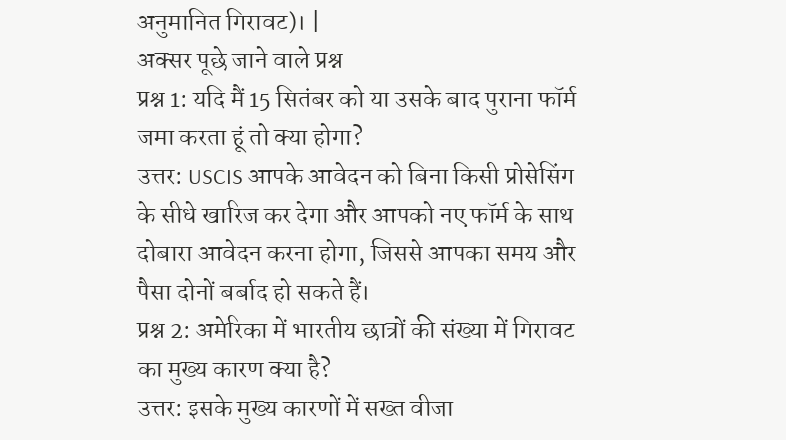अनुमानित गिरावट)। |
अक्सर पूछे जाने वाले प्रश्न
प्रश्न 1: यदि मैं 15 सितंबर को या उसके बाद पुराना फॉर्म जमा करता हूं तो क्या होगा?
उत्तर: USCIS आपके आवेदन को बिना किसी प्रोसेसिंग के सीधे खारिज कर देगा और आपको नए फॉर्म के साथ दोबारा आवेदन करना होगा, जिससे आपका समय और पैसा दोनों बर्बाद हो सकते हैं।
प्रश्न 2: अमेरिका में भारतीय छात्रों की संख्या में गिरावट का मुख्य कारण क्या है?
उत्तर: इसके मुख्य कारणों में सख्त वीजा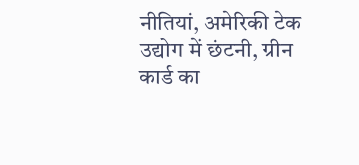नीतियां, अमेरिकी टेक उद्योग में छंटनी, ग्रीन कार्ड का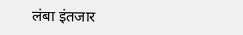लंबा इंतजार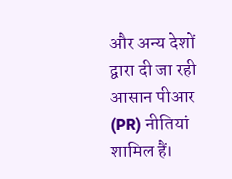और अन्य देशों द्वारा दी जा रही आसान पीआर (PR) नीतियां शामिल हैं।